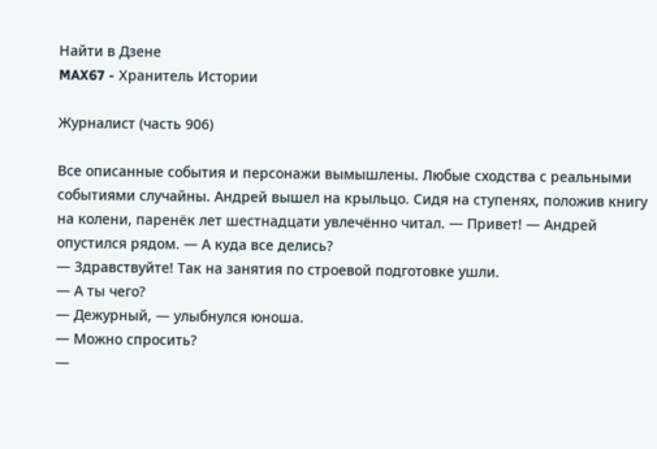Найти в Дзене
MAX67 - Хранитель Истории

Журналист (часть 906)

Все описанные события и персонажи вымышлены. Любые сходства с реальными событиями случайны. Андрей вышел на крыльцо. Сидя на ступенях, положив книгу на колени, паренёк лет шестнадцати увлечённо читал. — Привет! — Андрей опустился рядом. — А куда все делись?
— Здравствуйте! Так на занятия по строевой подготовке ушли.
— А ты чего?
— Дежурный, — улыбнулся юноша.
— Можно спросить?
—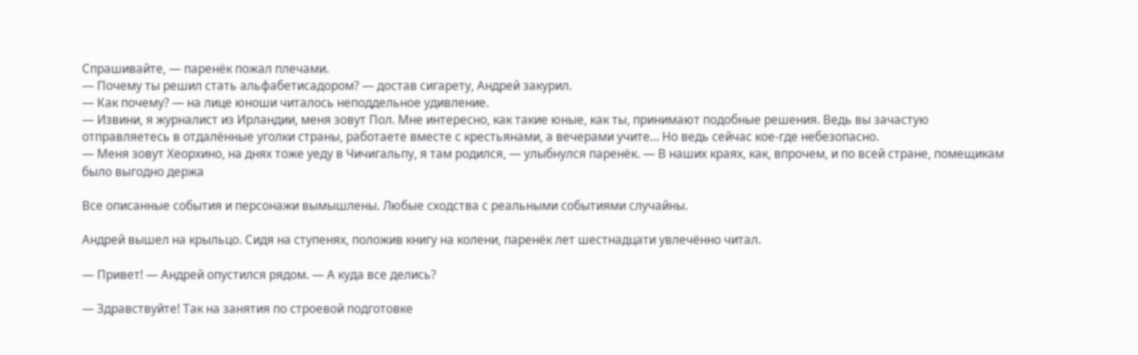Спрашивайте, — паренёк пожал плечами.
— Почему ты решил стать альфабетисадором? — достав сигарету, Андрей закурил.
— Как почему? — на лице юноши читалось неподдельное удивление.
— Извини, я журналист из Ирландии, меня зовут Пол. Мне интересно, как такие юные, как ты, принимают подобные решения. Ведь вы зачастую отправляетесь в отдалённые уголки страны, работаете вместе с крестьянами, а вечерами учите… Но ведь сейчас кое-где небезопасно.
— Меня зовут Хеорхино, на днях тоже уеду в Чичигальпу, я там родился, — улыбнулся паренёк. — В наших краях, как, впрочем, и по всей стране, помещикам было выгодно держа

Все описанные события и персонажи вымышлены. Любые сходства с реальными событиями случайны.

Андрей вышел на крыльцо. Сидя на ступенях, положив книгу на колени, паренёк лет шестнадцати увлечённо читал.

— Привет! — Андрей опустился рядом. — А куда все делись?

— Здравствуйте! Так на занятия по строевой подготовке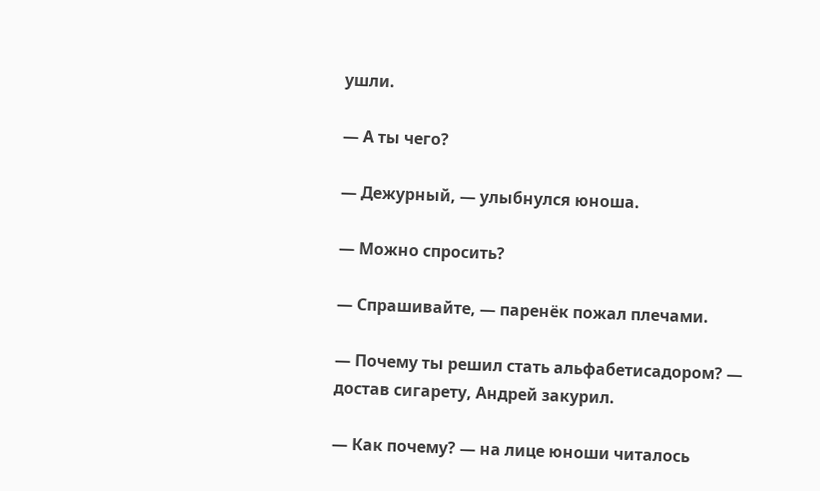ушли.

— А ты чего?

— Дежурный, — улыбнулся юноша.

— Можно спросить?

— Спрашивайте, — паренёк пожал плечами.

— Почему ты решил стать альфабетисадором? — достав сигарету, Андрей закурил.

— Как почему? — на лице юноши читалось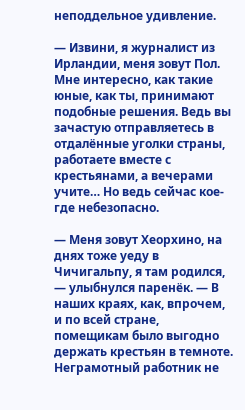неподдельное удивление.

— Извини, я журналист из Ирландии, меня зовут Пол. Мне интересно, как такие юные, как ты, принимают подобные решения. Ведь вы зачастую отправляетесь в отдалённые уголки страны, работаете вместе с крестьянами, а вечерами учите… Но ведь сейчас кое-где небезопасно.

— Меня зовут Хеорхино, на днях тоже уеду в Чичигальпу, я там родился, — улыбнулся паренёк. — В наших краях, как, впрочем, и по всей стране, помещикам было выгодно держать крестьян в темноте. Неграмотный работник не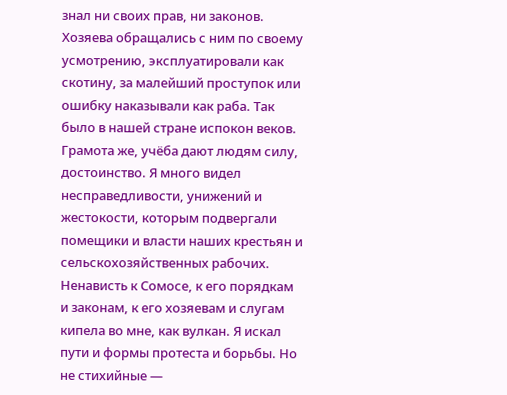знал ни своих прав, ни законов. Хозяева обращались с ним по своему усмотрению, эксплуатировали как скотину, за малейший проступок или ошибку наказывали как раба. Так было в нашей стране испокон веков. Грамота же, учёба дают людям силу, достоинство. Я много видел несправедливости, унижений и жестокости, которым подвергали помещики и власти наших крестьян и сельскохозяйственных рабочих. Ненависть к Сомосе, к его порядкам и законам, к его хозяевам и слугам кипела во мне, как вулкан. Я искал пути и формы протеста и борьбы. Но не стихийные —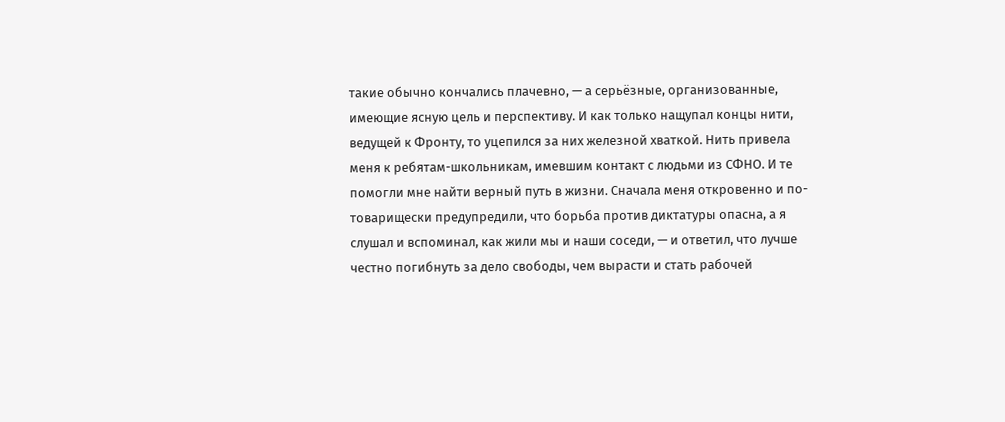такие обычно кончались плачевно, — а серьёзные, организованные, имеющие ясную цель и перспективу. И как только нащупал концы нити, ведущей к Фронту, то уцепился за них железной хваткой. Нить привела меня к ребятам-школьникам, имевшим контакт с людьми из СФНО. И те помогли мне найти верный путь в жизни. Сначала меня откровенно и по-товарищески предупредили, что борьба против диктатуры опасна, а я слушал и вспоминал, как жили мы и наши соседи, — и ответил, что лучше честно погибнуть за дело свободы, чем вырасти и стать рабочей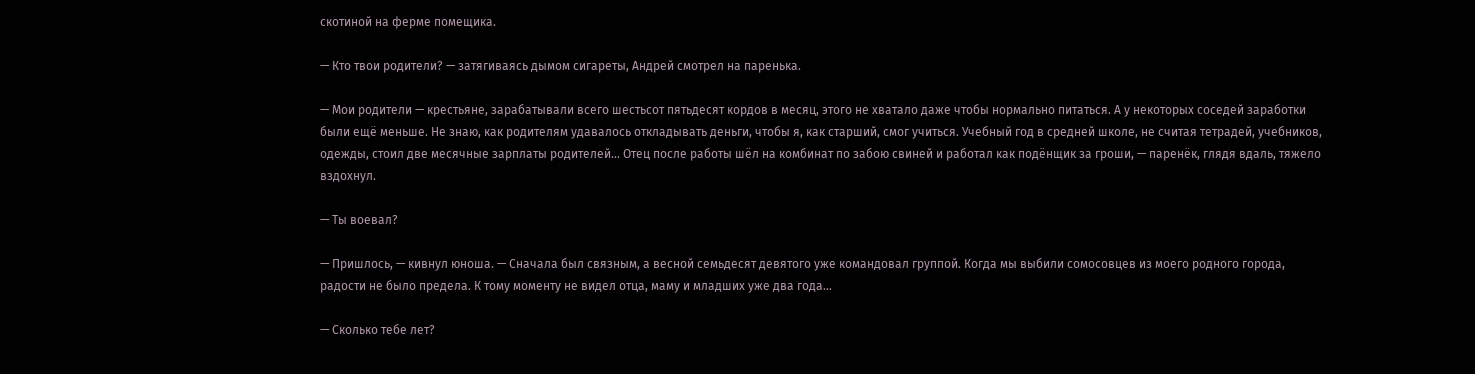скотиной на ферме помещика.

— Кто твои родители? — затягиваясь дымом сигареты, Андрей смотрел на паренька.

— Мои родители — крестьяне, зарабатывали всего шестьсот пятьдесят кордов в месяц, этого не хватало даже чтобы нормально питаться. А у некоторых соседей заработки были ещё меньше. Не знаю, как родителям удавалось откладывать деньги, чтобы я, как старший, смог учиться. Учебный год в средней школе, не считая тетрадей, учебников, одежды, стоил две месячные зарплаты родителей… Отец после работы шёл на комбинат по забою свиней и работал как подёнщик за гроши, — паренёк, глядя вдаль, тяжело вздохнул.

— Ты воевал?

— Пришлось, — кивнул юноша. — Сначала был связным, а весной семьдесят девятого уже командовал группой. Когда мы выбили сомосовцев из моего родного города, радости не было предела. К тому моменту не видел отца, маму и младших уже два года…

— Сколько тебе лет?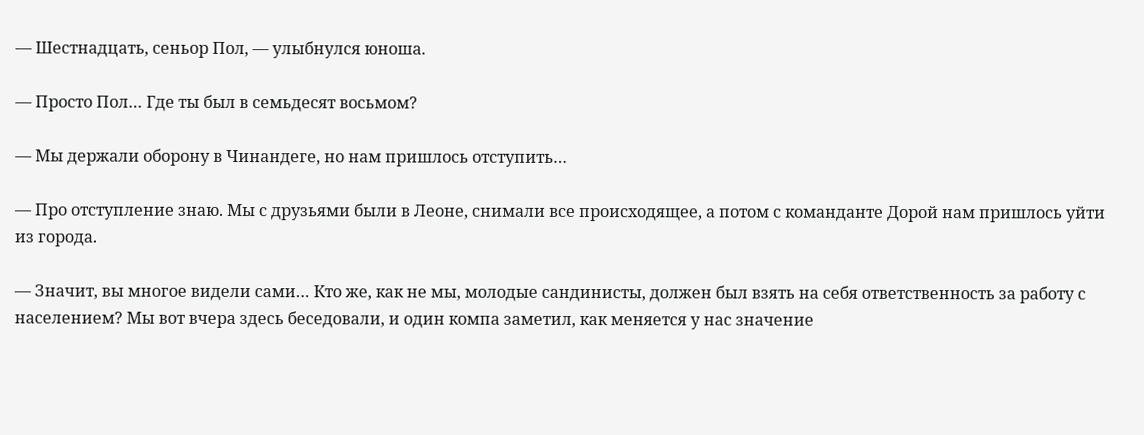— Шестнадцать, сеньор Пол, — улыбнулся юноша.

— Просто Пол… Где ты был в семьдесят восьмом?

— Мы держали оборону в Чинандеге, но нам пришлось отступить…

— Про отступление знаю. Мы с друзьями были в Леоне, снимали все происходящее, а потом с команданте Дорой нам пришлось уйти из города.

— Значит, вы многое видели сами… Кто же, как не мы, молодые сандинисты, должен был взять на себя ответственность за работу с населением? Мы вот вчера здесь беседовали, и один компа заметил, как меняется у нас значение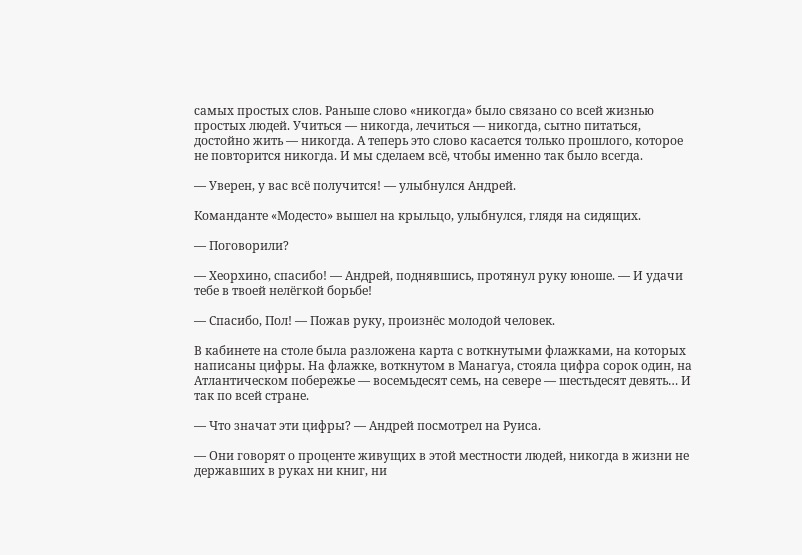самых простых слов. Раньше слово «никогда» было связано со всей жизнью простых людей. Учиться — никогда, лечиться — никогда, сытно питаться, достойно жить — никогда. А теперь это слово касается только прошлого, которое не повторится никогда. И мы сделаем всё, чтобы именно так было всегда.

— Уверен, у вас всё получится! — улыбнулся Андрей.

Команданте «Модесто» вышел на крыльцо, улыбнулся, глядя на сидящих.

— Поговорили?

— Хеорхино, спасибо! — Андрей, поднявшись, протянул руку юноше. — И удачи тебе в твоей нелёгкой борьбе!

— Спасибо, Пол! — Пожав руку, произнёс молодой человек.

В кабинете на столе была разложена карта с воткнутыми флажками, на которых написаны цифры. На флажке, воткнутом в Манагуа, стояла цифра сорок один, на Атлантическом побережье — восемьдесят семь, на севере — шестьдесят девять… И так по всей стране.

— Что значат эти цифры? — Андрей посмотрел на Руиса.

— Они говорят о проценте живущих в этой местности людей, никогда в жизни не державших в руках ни книг, ни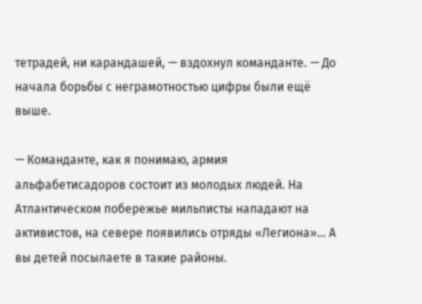тетрадей, ни карандашей, — вздохнул команданте. — До начала борьбы с неграмотностью цифры были ещё выше.

— Команданте, как я понимаю, армия альфабетисадоров состоит из молодых людей. На Атлантическом побережье мильписты нападают на активистов, на севере появились отряды «Легиона»… А вы детей посылаете в такие районы.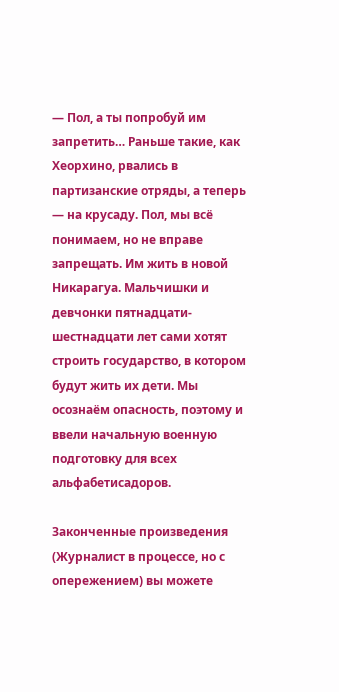— Пол, а ты попробуй им запретить… Раньше такие, как Хеорхино, рвались в партизанские отряды, а теперь — на крусаду. Пол, мы всё понимаем, но не вправе запрещать. Им жить в новой Никарагуа. Мальчишки и девчонки пятнадцати-шестнадцати лет сами хотят строить государство, в котором будут жить их дети. Мы осознаём опасность, поэтому и ввели начальную военную подготовку для всех альфабетисадоров.

Законченные произведения (Журналист в процессе, но с опережением) вы можете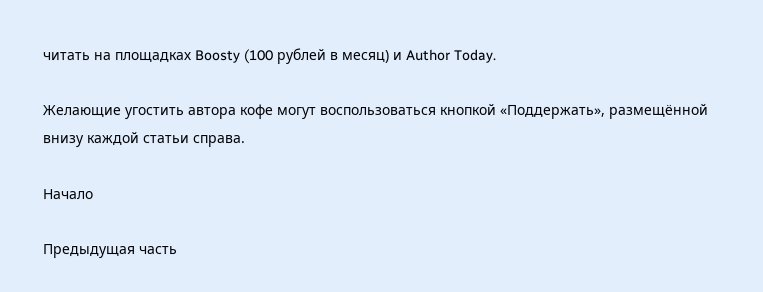читать на площадках Boosty (100 рублей в месяц) и Author Today.

Желающие угостить автора кофе могут воспользоваться кнопкой «Поддержать», размещённой внизу каждой статьи справа.

Начало

Предыдущая часть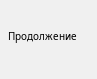Продолжение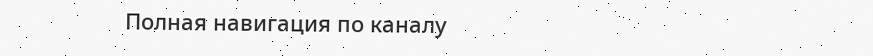Полная навигация по каналу